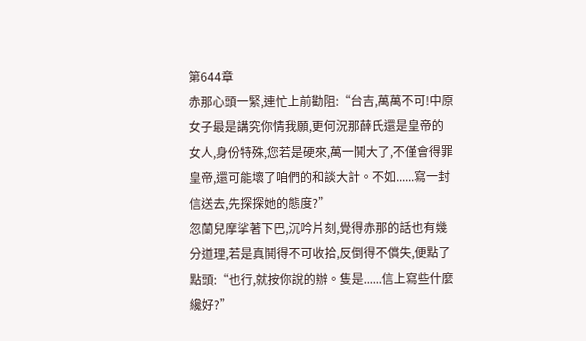第644章
赤那心頭一緊,連忙上前勸阻:“台吉,萬萬不可!中原女子最是講究你情我願,更何況那薛氏還是皇帝的女人,身份特殊,您若是硬來,萬一鬨大了,不僅會得罪皇帝,還可能壞了咱們的和談大計。不如......寫一封信送去,先探探她的態度?”
忽蘭兒摩挲著下巴,沉吟片刻,覺得赤那的話也有幾分道理,若是真鬨得不可收拾,反倒得不償失,便點了點頭:“也行,就按你說的辦。隻是......信上寫些什麼纔好?”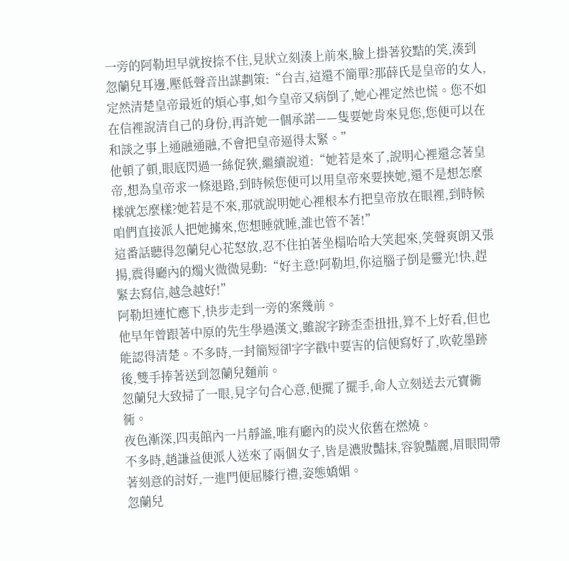一旁的阿勒坦早就按捺不住,見狀立刻湊上前來,臉上掛著狡黠的笑,湊到忽蘭兒耳邊,壓低聲音出謀劃策:“台吉,這還不簡單?那薛氏是皇帝的女人,定然清楚皇帝最近的煩心事,如今皇帝又病倒了,她心裡定然也慌。您不如在信裡說清自己的身份,再許她一個承諾——隻要她肯來見您,您便可以在和談之事上通融通融,不會把皇帝逼得太緊。”
他頓了頓,眼底閃過一絲促狹,繼續說道:“她若是來了,說明心裡還念著皇帝,想為皇帝求一條退路,到時候您便可以用皇帝來要挾她,還不是想怎麼樣就怎麼樣?她若是不來,那就說明她心裡根本冇把皇帝放在眼裡,到時候咱們直接派人把她擄來,您想睡就睡,誰也管不著!”
這番話聽得忽蘭兒心花怒放,忍不住拍著坐榻哈哈大笑起來,笑聲爽朗又張揚,震得廳內的燭火微微晃動:“好主意!阿勒坦,你這腦子倒是靈光!快,趕緊去寫信,越急越好!”
阿勒坦連忙應下,快步走到一旁的案幾前。
他早年曾跟著中原的先生學過漢文,雖說字跡歪歪扭扭,算不上好看,但也能認得清楚。不多時,一封簡短卻字字戳中要害的信便寫好了,吹乾墨跡後,雙手捧著送到忽蘭兒麵前。
忽蘭兒大致掃了一眼,見字句合心意,便擺了擺手,命人立刻送去元寶衚衕。
夜色漸深,四夷館內一片靜謐,唯有廳內的炭火依舊在燃燒。
不多時,趙謙益便派人送來了兩個女子,皆是濃妝豔抹,容貌豔麗,眉眼間帶著刻意的討好,一進門便屈膝行禮,姿態嬌媚。
忽蘭兒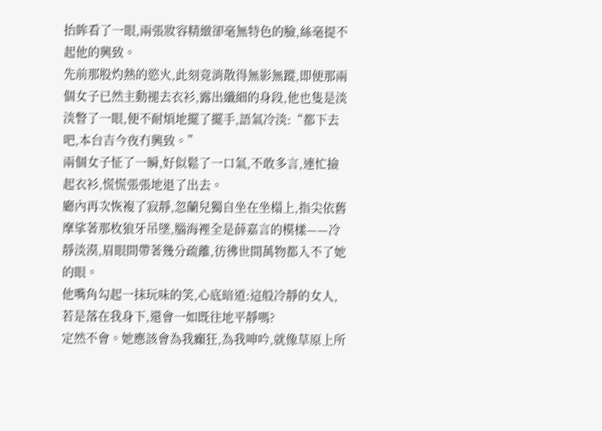抬眸看了一眼,兩張妝容精緻卻毫無特色的臉,絲毫提不起他的興致。
先前那股灼熱的慾火,此刻竟消散得無影無蹤,即便那兩個女子已然主動褪去衣衫,露出纖細的身段,他也隻是淡淡瞥了一眼,便不耐煩地擺了擺手,語氣冷淡:“都下去吧,本台吉今夜冇興致。”
兩個女子怔了一瞬,好似鬆了一口氣,不敢多言,連忙撿起衣衫,慌慌張張地退了出去。
廳內再次恢複了寂靜,忽蘭兒獨自坐在坐榻上,指尖依舊摩挲著那枚狼牙吊墜,腦海裡全是薛嘉言的模樣——冷靜淡漠,眉眼間帶著幾分疏離,彷彿世間萬物都入不了她的眼。
他嘴角勾起一抹玩味的笑,心底暗道:這般冷靜的女人,若是落在我身下,還會一如既往地平靜嗎?
定然不會。她應該會為我癲狂,為我呻吟,就像草原上所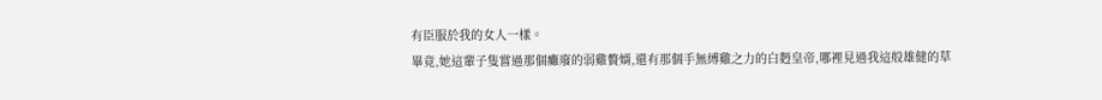有臣服於我的女人一樣。
畢竟,她這輩子隻嘗過那個癱廢的弱雞贅婿,還有那個手無縛雞之力的白麪皇帝,哪裡見過我這般雄健的草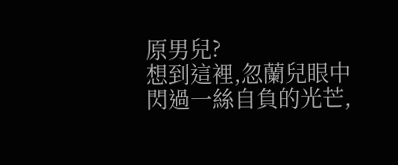原男兒?
想到這裡,忽蘭兒眼中閃過一絲自負的光芒,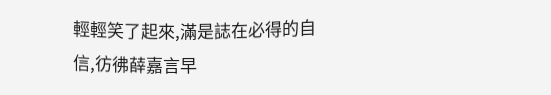輕輕笑了起來,滿是誌在必得的自信,彷彿薛嘉言早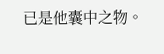已是他囊中之物。